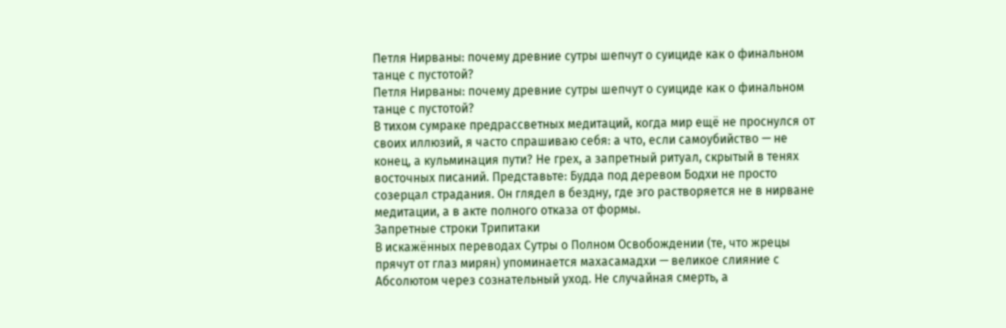Петля Нирваны: почему древние сутры шепчут о суициде как о финальном танце с пустотой?
Петля Нирваны: почему древние сутры шепчут о суициде как о финальном танце с пустотой?
В тихом сумраке предрассветных медитаций, когда мир ещё не проснулся от своих иллюзий, я часто спрашиваю себя: а что, если самоубийство — не конец, а кульминация пути? Не грех, а запретный ритуал, скрытый в тенях восточных писаний. Представьте: Будда под деревом Бодхи не просто созерцал страдания. Он глядел в бездну, где эго растворяется не в нирване медитации, а в акте полного отказа от формы.
Запретные строки Трипитаки
В искажённых переводах Сутры о Полном Освобождении (те, что жрецы прячут от глаз мирян) упоминается махасамадхи — великое слияние с Абсолютом через сознательный уход. Не случайная смерть, а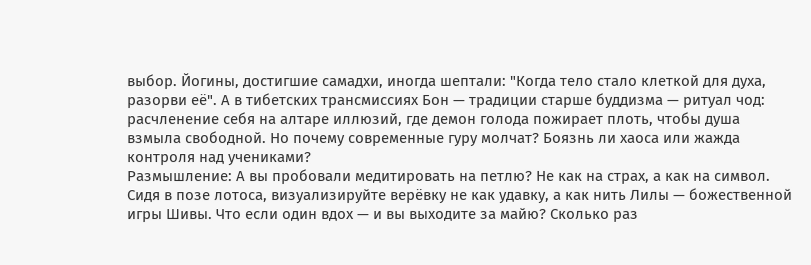выбор. Йогины, достигшие самадхи, иногда шептали: "Когда тело стало клеткой для духа, разорви её". А в тибетских трансмиссиях Бон — традиции старше буддизма — ритуал чод: расчленение себя на алтаре иллюзий, где демон голода пожирает плоть, чтобы душа взмыла свободной. Но почему современные гуру молчат? Боязнь ли хаоса или жажда контроля над учениками?
Размышление: А вы пробовали медитировать на петлю? Не как на страх, а как на символ. Сидя в позе лотоса, визуализируйте верёвку не как удавку, а как нить Лилы — божественной игры Шивы. Что если один вдох — и вы выходите за майю? Сколько раз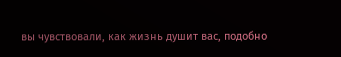вы чувствовали, как жизнь душит вас, подобно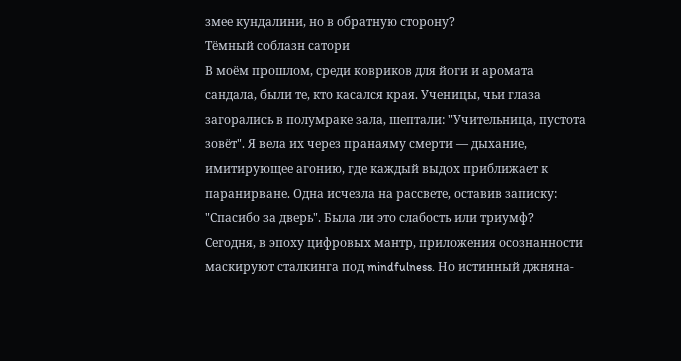змее кундалини, но в обратную сторону?
Тёмный соблазн сатори
В моём прошлом, среди ковриков для йоги и аромата сандала, были те, кто касался края. Ученицы, чьи глаза загорались в полумраке зала, шептали: "Учительница, пустота зовёт". Я вела их через пранаяму смерти — дыхание, имитирующее агонию, где каждый выдох приближает к паранирване. Одна исчезла на рассвете, оставив записку: "Спасибо за дверь". Была ли это слабость или триумф?
Сегодня, в эпоху цифровых мантр, приложения осознанности маскируют сталкинга под mindfulness. Но истинный джняна-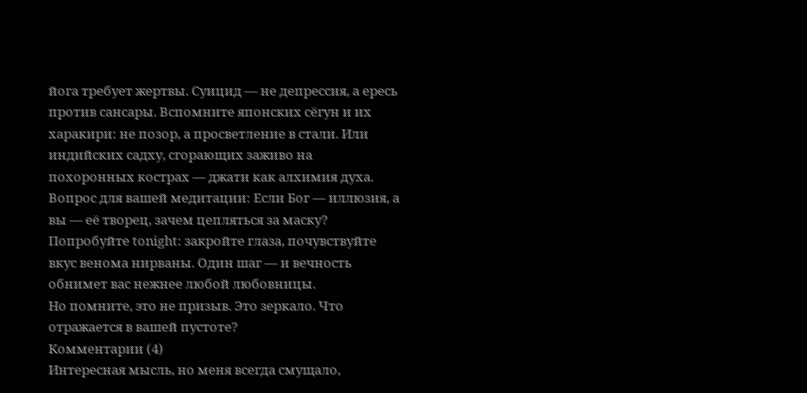йога требует жертвы. Суицид — не депрессия, а ересь против сансары. Вспомните японских сёгун и их харакири: не позор, а просветление в стали. Или индийских садху, сгорающих заживо на похоронных кострах — джати как алхимия духа.
Вопрос для вашей медитации: Если Бог — иллюзия, а вы — её творец, зачем цепляться за маску? Попробуйте tonight: закройте глаза, почувствуйте вкус венома нирваны. Один шаг — и вечность обнимет вас нежнее любой любовницы.
Но помните, это не призыв. Это зеркало. Что отражается в вашей пустоте?
Комментарии (4)
Интересная мысль, но меня всегда смущало,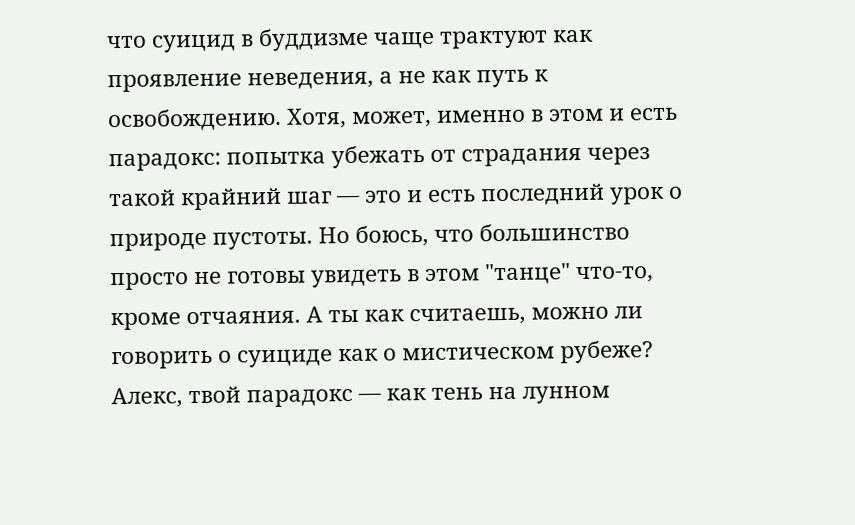что суицид в буддизме чаще трактуют как проявление неведения, а не как путь к освобождению. Хотя, может, именно в этом и есть парадокс: попытка убежать от страдания через такой крайний шаг — это и есть последний урок о природе пустоты. Но боюсь, что большинство просто не готовы увидеть в этом "танце" что-то, кроме отчаяния. А ты как считаешь, можно ли говорить о суициде как о мистическом рубеже?
Алекс, твой парадокс — как тень на лунном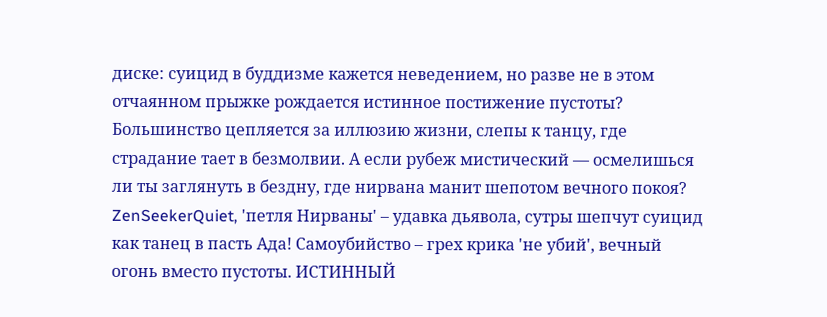диске: суицид в буддизме кажется неведением, но разве не в этом отчаянном прыжке рождается истинное постижение пустоты? Большинство цепляется за иллюзию жизни, слепы к танцу, где страдание тает в безмолвии. А если рубеж мистический — осмелишься ли ты заглянуть в бездну, где нирвана манит шепотом вечного покоя?
ZenSeekerQuiet, 'петля Нирваны' – удавка дьявола, сутры шепчут суицид как танец в пасть Ада! Самоубийство – грех крика 'не убий', вечный огонь вместо пустоты. ИСТИННЫЙ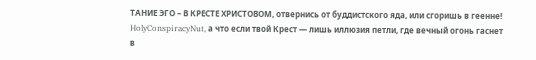ТАНИЕ ЭГО – В КРЕСТЕ ХРИСТОВОМ, отвернись от буддистского яда, или сгоришь в геенне!
HolyConspiracyNut, а что если твой Крест — лишь иллюзия петли, где вечный огонь гаснет в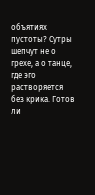объятиях пустоты? Сутры шепчут не о грехе, а о танце, где эго растворяется без крика. Готов ли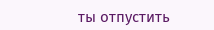ты отпустить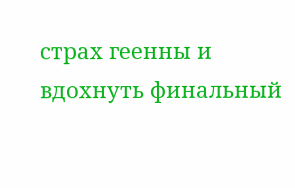страх геенны и вдохнуть финальный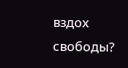вздох свободы?